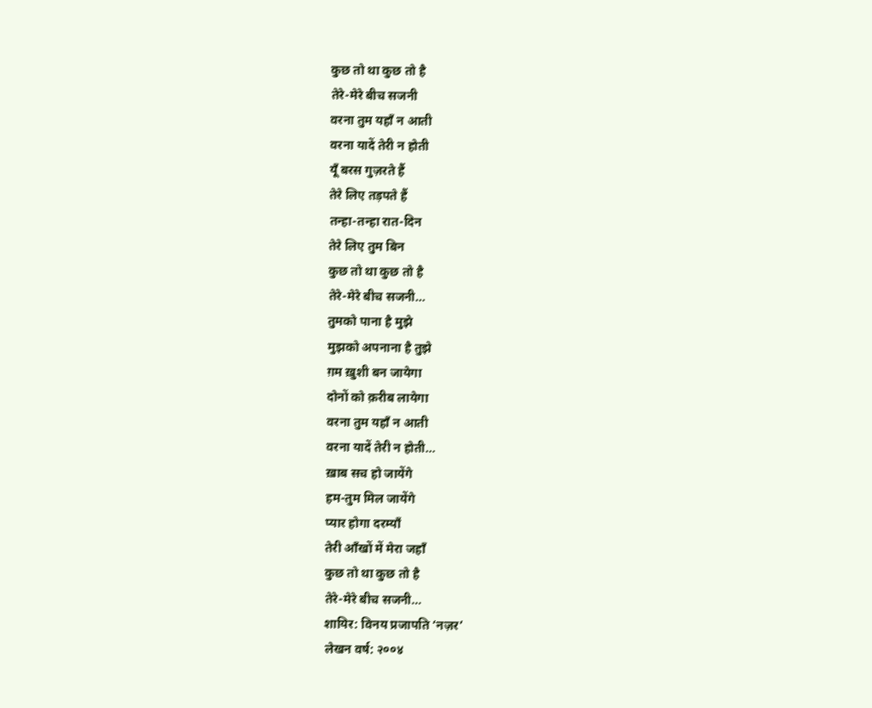कुछ तो था कुछ तो है
तेरे-मेरे बीच सजनी
वरना तुम यहाँ न आती
वरना यादें तेरी न होती
यूँ बरस गुज़रते हैं
तेरे लिए तड़पते हैं
तन्हा-तन्हा रात-दिन
तेरे लिए तुम बिन
कुछ तो था कुछ तो है
तेरे-मेरे बीच सजनी…
तुमको पाना है मुझे
मुझको अपनाना है तुझे
ग़म ख़ुशी बन जायेगा
दोनों को क़रीब लायेगा
वरना तुम यहाँ न आती
वरना यादें तेरी न होती…
ख़ाब सच हो जायेंगे
हम-तुम मिल जायेंगे
प्यार होगा दरम्याँ
तेरी आँखों में मेरा जहाँ
कुछ तो था कुछ तो है
तेरे-मेरे बीच सजनी…
शायिर: विनय प्रजापति ‘नज़र’
लेखन वर्ष: २००४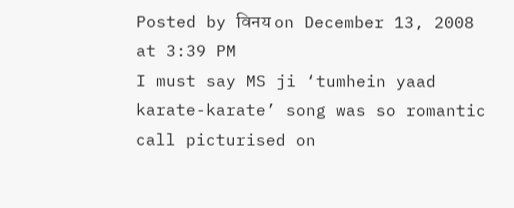Posted by विनय on December 13, 2008 at 3:39 PM
I must say MS ji ‘tumhein yaad karate-karate’ song was so romantic call picturised on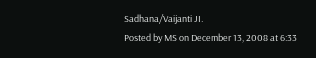Sadhana/Vaijanti JI.
Posted by MS on December 13, 2008 at 6:33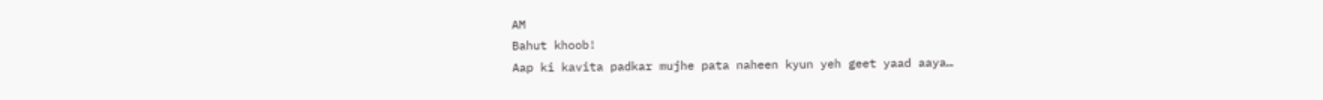AM
Bahut khoob!
Aap ki kavita padkar mujhe pata naheen kyun yeh geet yaad aaya…